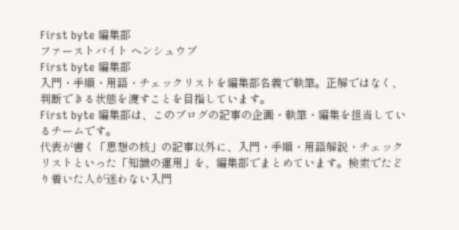First byte 編集部
ファーストバイト ヘンシュウブ
First byte 編集部
入門・手順・用語・チェックリストを編集部名義で執筆。正解ではなく、判断できる状態を渡すことを目指しています。
First byte 編集部は、このブログの記事の企画・執筆・編集を担当しているチームです。
代表が書く「思想の核」の記事以外に、入門・手順・用語解説・チェックリストといった「知識の運用」を、編集部でまとめています。検索でたどり着いた人が迷わない入門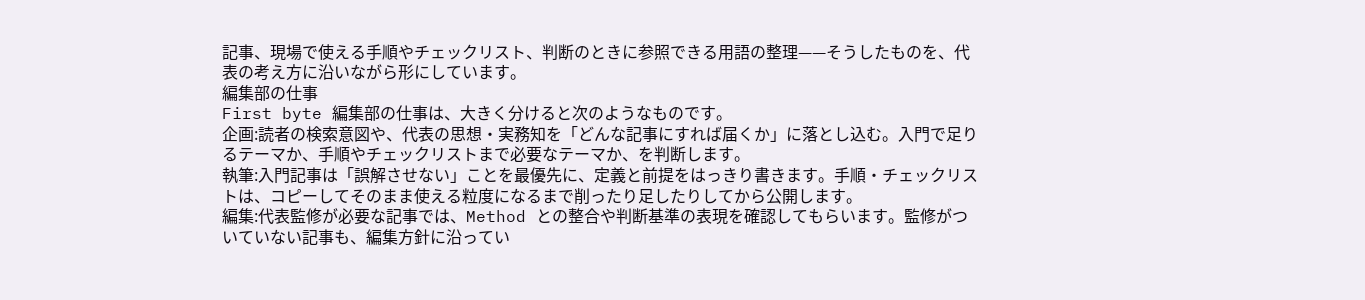記事、現場で使える手順やチェックリスト、判断のときに参照できる用語の整理——そうしたものを、代表の考え方に沿いながら形にしています。
編集部の仕事
First byte 編集部の仕事は、大きく分けると次のようなものです。
企画:読者の検索意図や、代表の思想・実務知を「どんな記事にすれば届くか」に落とし込む。入門で足りるテーマか、手順やチェックリストまで必要なテーマか、を判断します。
執筆:入門記事は「誤解させない」ことを最優先に、定義と前提をはっきり書きます。手順・チェックリストは、コピーしてそのまま使える粒度になるまで削ったり足したりしてから公開します。
編集:代表監修が必要な記事では、Method との整合や判断基準の表現を確認してもらいます。監修がついていない記事も、編集方針に沿ってい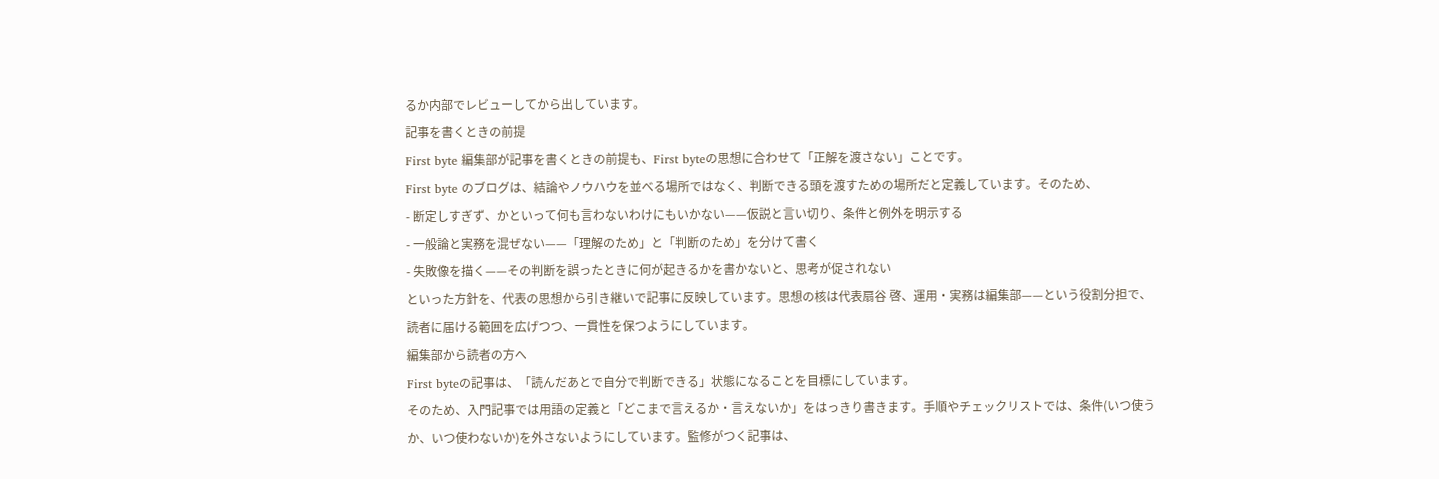るか内部でレビューしてから出しています。
記事を書くときの前提
First byte 編集部が記事を書くときの前提も、First byteの思想に合わせて「正解を渡さない」ことです。
First byte のブログは、結論やノウハウを並べる場所ではなく、判断できる頭を渡すための場所だと定義しています。そのため、
- 断定しすぎず、かといって何も言わないわけにもいかない——仮説と言い切り、条件と例外を明示する
- 一般論と実務を混ぜない——「理解のため」と「判断のため」を分けて書く
- 失敗像を描く——その判断を誤ったときに何が起きるかを書かないと、思考が促されない
といった方針を、代表の思想から引き継いで記事に反映しています。思想の核は代表扇谷 啓、運用・実務は編集部——という役割分担で、読者に届ける範囲を広げつつ、一貫性を保つようにしています。
編集部から読者の方へ
First byteの記事は、「読んだあとで自分で判断できる」状態になることを目標にしています。
そのため、入門記事では用語の定義と「どこまで言えるか・言えないか」をはっきり書きます。手順やチェックリストでは、条件(いつ使うか、いつ使わないか)を外さないようにしています。監修がつく記事は、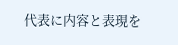代表に内容と表現を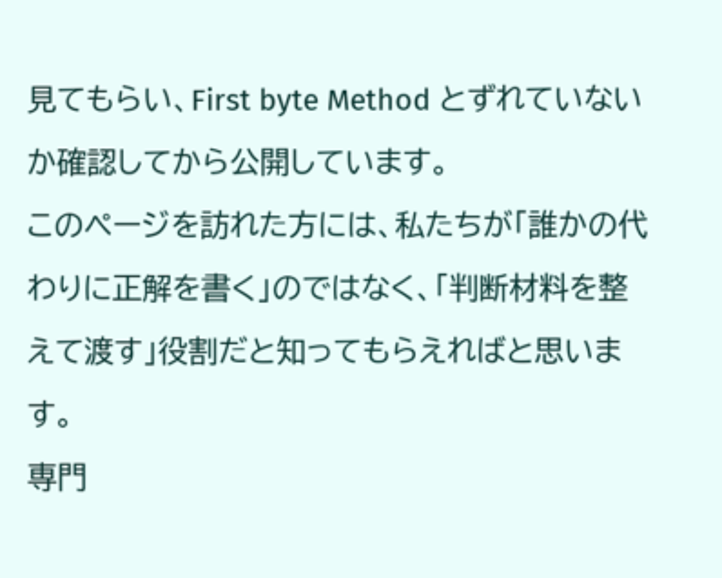見てもらい、First byte Method とずれていないか確認してから公開しています。
このページを訪れた方には、私たちが「誰かの代わりに正解を書く」のではなく、「判断材料を整えて渡す」役割だと知ってもらえればと思います。
専門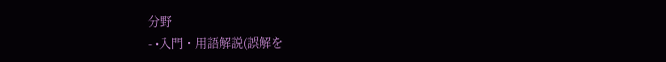分野
- •入門・用語解説(誤解を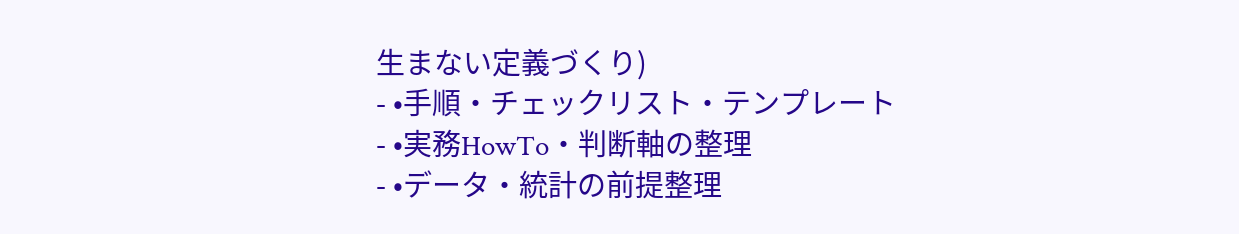生まない定義づくり)
- •手順・チェックリスト・テンプレート
- •実務HowTo・判断軸の整理
- •データ・統計の前提整理